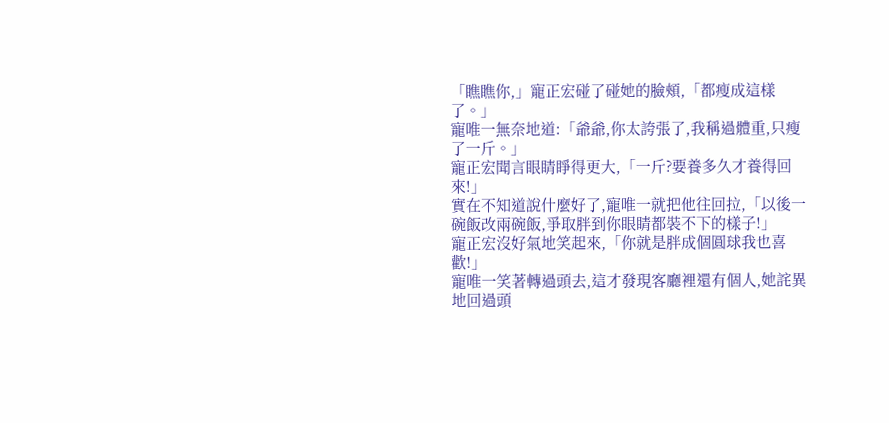「瞧瞧你,」寵正宏碰了碰她的臉頰,「都瘦成這樣了。」
寵唯一無奈地道:「爺爺,你太誇張了,我稱過體重,只瘦了一斤。」
寵正宏聞言眼睛睜得更大,「一斤?要養多久才養得回來!」
實在不知道說什麼好了,寵唯一就把他往回拉,「以後一碗飯改兩碗飯,爭取胖到你眼睛都裝不下的樣子!」
寵正宏沒好氣地笑起來,「你就是胖成個圓球我也喜歡!」
寵唯一笑著轉過頭去,這才發現客廳裡還有個人,她詫異地回過頭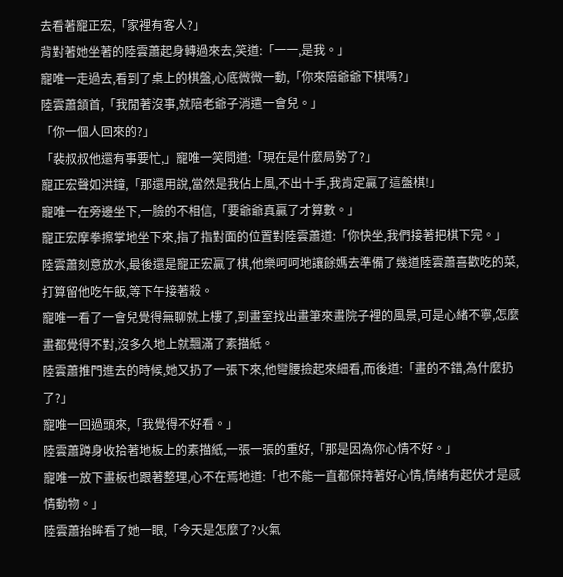去看著寵正宏,「家裡有客人?」
背對著她坐著的陸雲蕭起身轉過來去,笑道:「一一,是我。」
寵唯一走過去,看到了桌上的棋盤,心底微微一動,「你來陪爺爺下棋嗎?」
陸雲蕭頷首,「我閒著沒事,就陪老爺子消遣一會兒。」
「你一個人回來的?」
「裴叔叔他還有事要忙,」寵唯一笑問道:「現在是什麼局勢了?」
寵正宏聲如洪鐘,「那還用說,當然是我佔上風,不出十手,我肯定贏了這盤棋!」
寵唯一在旁邊坐下,一臉的不相信,「要爺爺真贏了才算數。」
寵正宏摩拳擦掌地坐下來,指了指對面的位置對陸雲蕭道:「你快坐,我們接著把棋下完。」
陸雲蕭刻意放水,最後還是寵正宏贏了棋,他樂呵呵地讓餘媽去準備了幾道陸雲蕭喜歡吃的菜,打算留他吃午飯,等下午接著殺。
寵唯一看了一會兒覺得無聊就上樓了,到畫室找出畫筆來畫院子裡的風景,可是心緒不寧,怎麼畫都覺得不對,沒多久地上就飄滿了素描紙。
陸雲蕭推門進去的時候,她又扔了一張下來,他彎腰撿起來細看,而後道:「畫的不錯,為什麼扔了?」
寵唯一回過頭來,「我覺得不好看。」
陸雲蕭蹲身收拾著地板上的素描紙,一張一張的重好,「那是因為你心情不好。」
寵唯一放下畫板也跟著整理,心不在焉地道:「也不能一直都保持著好心情,情緒有起伏才是感情動物。」
陸雲蕭抬眸看了她一眼,「今天是怎麼了?火氣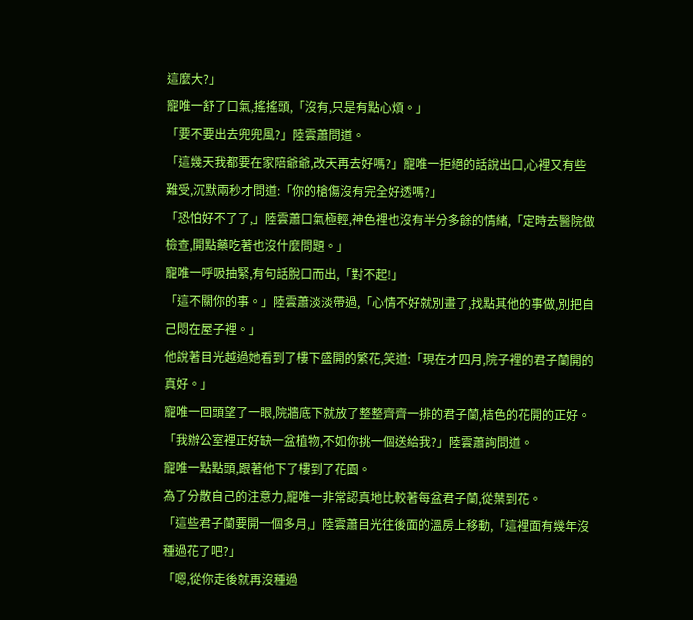這麼大?」
寵唯一舒了口氣,搖搖頭,「沒有,只是有點心煩。」
「要不要出去兜兜風?」陸雲蕭問道。
「這幾天我都要在家陪爺爺,改天再去好嗎?」寵唯一拒絕的話說出口,心裡又有些難受,沉默兩秒才問道:「你的槍傷沒有完全好透嗎?」
「恐怕好不了了,」陸雲蕭口氣極輕,神色裡也沒有半分多餘的情緒,「定時去醫院做檢查,開點藥吃著也沒什麼問題。」
寵唯一呼吸抽緊,有句話脫口而出,「對不起!」
「這不關你的事。」陸雲蕭淡淡帶過,「心情不好就別畫了,找點其他的事做,別把自己悶在屋子裡。」
他說著目光越過她看到了樓下盛開的繁花,笑道:「現在才四月,院子裡的君子蘭開的真好。」
寵唯一回頭望了一眼,院牆底下就放了整整齊齊一排的君子蘭,桔色的花開的正好。
「我辦公室裡正好缺一盆植物,不如你挑一個送給我?」陸雲蕭詢問道。
寵唯一點點頭,跟著他下了樓到了花園。
為了分散自己的注意力,寵唯一非常認真地比較著每盆君子蘭,從葉到花。
「這些君子蘭要開一個多月,」陸雲蕭目光往後面的溫房上移動,「這裡面有幾年沒種過花了吧?」
「嗯,從你走後就再沒種過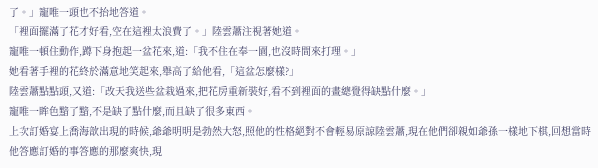了。」寵唯一頭也不抬地答道。
「裡面擺滿了花才好看,空在這裡太浪費了。」陸雲蕭注視著她道。
寵唯一頓住動作,蹲下身抱起一盆花來,道:「我不住在奉一園,也沒時間來打理。」
她看著手裡的花終於滿意地笑起來,舉高了給他看,「這盆怎麼樣?」
陸雲蕭點點頭,又道:「改天我送些盆栽過來,把花房重新裝好,看不到裡面的畫總覺得缺點什麼。」
寵唯一眸色黯了黯,不是缺了點什麼,而且缺了很多東西。
上次訂婚宴上喬海歆出現的時候,爺爺明明是勃然大怒,照他的性格絕對不會輕易原諒陸雲蕭,現在他們卻親如爺孫一樣地下棋,回想當時他答應訂婚的事答應的那麼爽快,現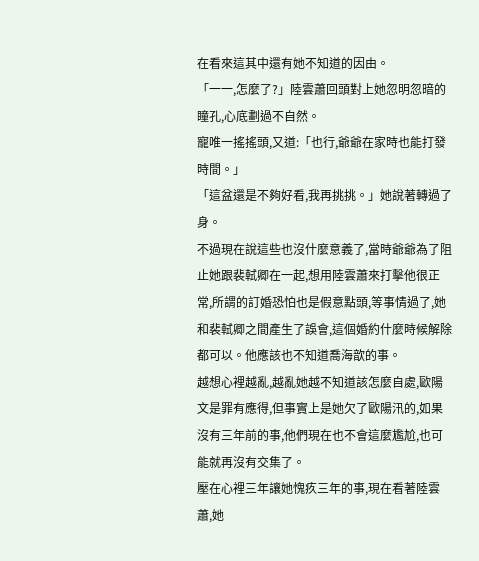在看來這其中還有她不知道的因由。
「一一,怎麼了?」陸雲蕭回頭對上她忽明忽暗的瞳孔,心底劃過不自然。
寵唯一搖搖頭,又道:「也行,爺爺在家時也能打發時間。」
「這盆還是不夠好看,我再挑挑。」她說著轉過了身。
不過現在說這些也沒什麼意義了,當時爺爺為了阻止她跟裴軾卿在一起,想用陸雲蕭來打擊他很正常,所謂的訂婚恐怕也是假意點頭,等事情過了,她和裴軾卿之間產生了誤會,這個婚約什麼時候解除都可以。他應該也不知道喬海歆的事。
越想心裡越亂,越亂她越不知道該怎麼自處,歐陽文是罪有應得,但事實上是她欠了歐陽汛的,如果沒有三年前的事,他們現在也不會這麼尷尬,也可能就再沒有交集了。
壓在心裡三年讓她愧疚三年的事,現在看著陸雲蕭,她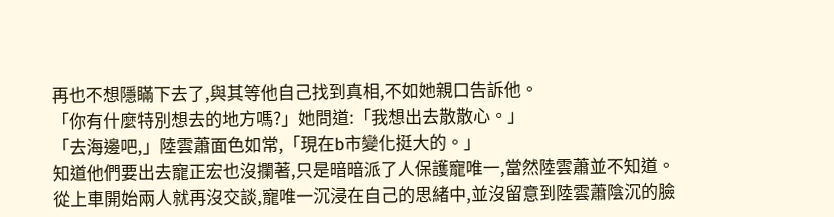再也不想隱瞞下去了,與其等他自己找到真相,不如她親口告訴他。
「你有什麼特別想去的地方嗎?」她問道:「我想出去散散心。」
「去海邊吧,」陸雲蕭面色如常,「現在b市變化挺大的。」
知道他們要出去寵正宏也沒攔著,只是暗暗派了人保護寵唯一,當然陸雲蕭並不知道。
從上車開始兩人就再沒交談,寵唯一沉浸在自己的思緒中,並沒留意到陸雲蕭陰沉的臉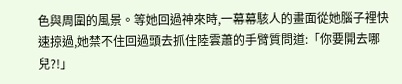色與周圍的風景。等她回過神來時,一幕幕駭人的畫面從她腦子裡快速掠過,她禁不住回過頭去抓住陸雲蕭的手臂質問道:「你要開去哪兒?!」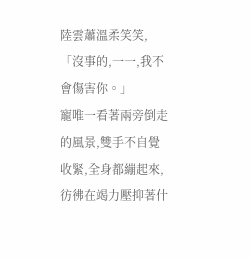陸雲蕭溫柔笑笑,「沒事的,一一,我不會傷害你。」
寵唯一看著兩旁倒走的風景,雙手不自覺收緊,全身都繃起來,彷彿在竭力壓抑著什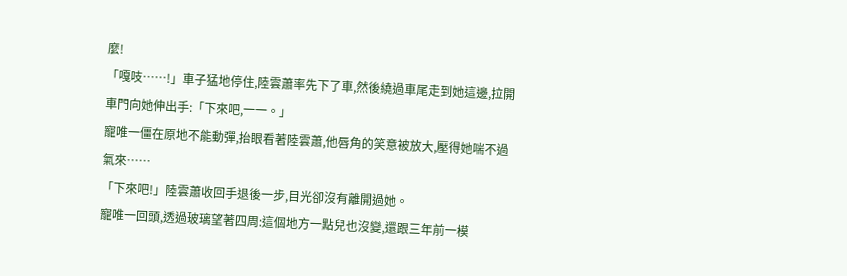麼!
「嘎吱……!」車子猛地停住,陸雲蕭率先下了車,然後繞過車尾走到她這邊,拉開車門向她伸出手:「下來吧,一一。」
寵唯一僵在原地不能動彈,抬眼看著陸雲蕭,他唇角的笑意被放大,壓得她喘不過氣來……
「下來吧!」陸雲蕭收回手退後一步,目光卻沒有離開過她。
寵唯一回頭,透過玻璃望著四周:這個地方一點兒也沒變,還跟三年前一模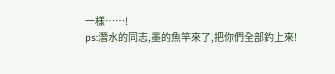一樣……!
ps:潛水的同志,墨的魚竿來了,把你們全部釣上來!